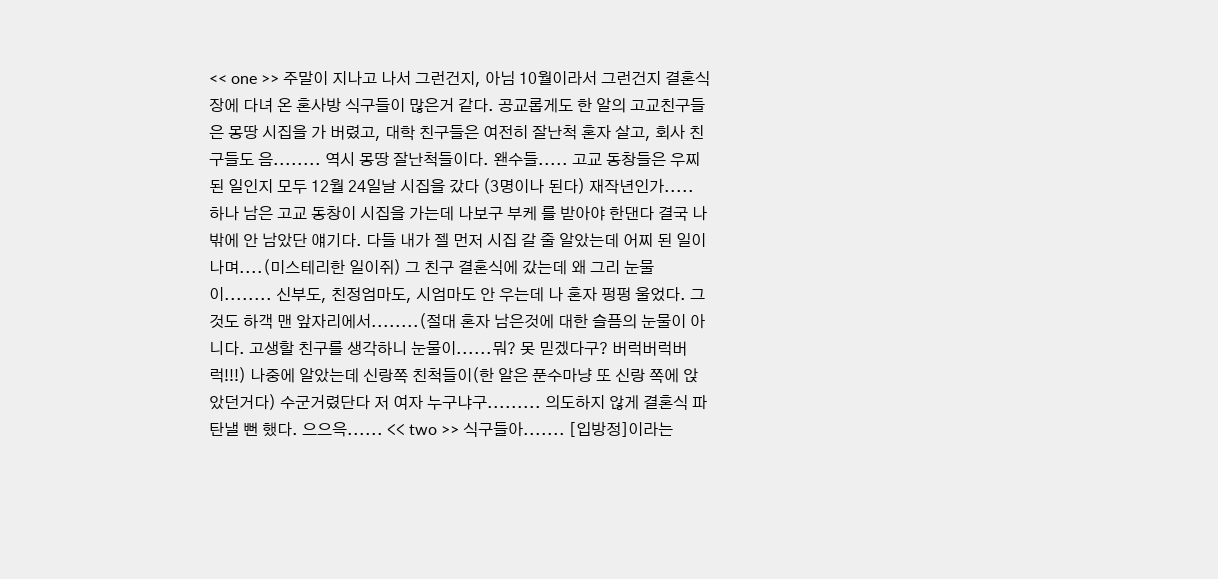<< one >> 주말이 지나고 나서 그런건지, 아님 10월이라서 그런건지 결혼식장에 다녀 온 혼사방 식구들이 많은거 같다. 공교롭게도 한 알의 고교친구들은 몽땅 시집을 가 버렸고, 대학 친구들은 여전히 잘난척 혼자 살고, 회사 친구들도 음........ 역시 몽땅 잘난척들이다. 왠수들..... 고교 동창들은 우찌 된 일인지 모두 12월 24일날 시집을 갔다 (3명이나 된다) 재작년인가..... 하나 남은 고교 동창이 시집을 가는데 나보구 부케 를 받아야 한댄다 결국 나 밖에 안 남았단 얘기다. 다들 내가 젤 먼저 시집 갈 줄 알았는데 어찌 된 일이나며....(미스테리한 일이쥐) 그 친구 결혼식에 갔는데 왜 그리 눈물이........ 신부도, 친정엄마도, 시엄마도 안 우는데 나 혼자 펑펑 울었다. 그것도 하객 맨 앞자리에서........(절대 혼자 남은것에 대한 슬픔의 눈물이 아니다. 고생할 친구를 생각하니 눈물이......뭐? 못 믿겠다구? 버럭버럭버럭!!!) 나중에 알았는데 신랑쪽 친척들이(한 알은 푼수마냥 또 신랑 쪽에 앉았던거다) 수군거렸단다 저 여자 누구냐구......... 의도하지 않게 결혼식 파탄낼 뻔 했다. 으으윽...... << two >> 식구들아....... [입방정]이라는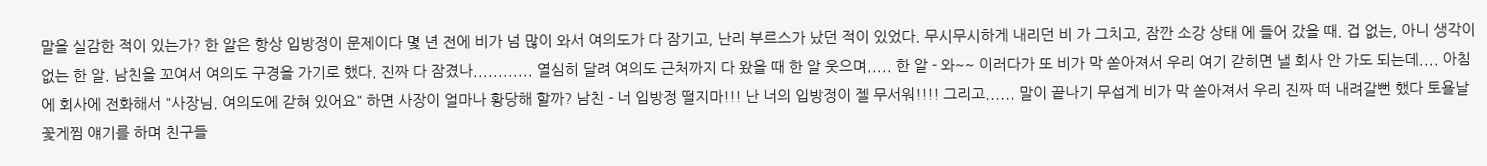말을 실감한 적이 있는가? 한 알은 항상 입방정이 문제이다 몇 년 전에 비가 넘 많이 와서 여의도가 다 잠기고, 난리 부르스가 났던 적이 있었다. 무시무시하게 내리던 비 가 그치고, 잠깐 소강 상태 에 들어 갔을 때. 겁 없는, 아니 생각이 없는 한 알. 남친을 꼬여서 여의도 구경을 가기로 했다. 진짜 다 잠겼나............ 열심히 달려 여의도 근처까지 다 왔을 때 한 알 웃으며..... 한 알 - 와~~ 이러다가 또 비가 막 쏟아져서 우리 여기 갇히면 낼 회사 안 가도 되는데.... 아침에 회사에 전화해서 "사장님. 여의도에 갇혀 있어요" 하면 사장이 얼마나 황당해 할까? 남친 - 너 입방정 떨지마!!! 난 너의 입방정이 젤 무서워!!!! 그리고...... 말이 끝나기 무섭게 비가 막 쏟아져서 우리 진짜 떠 내려갈뻔 했다 토욜날 꽃게찜 얘기를 하며 친구들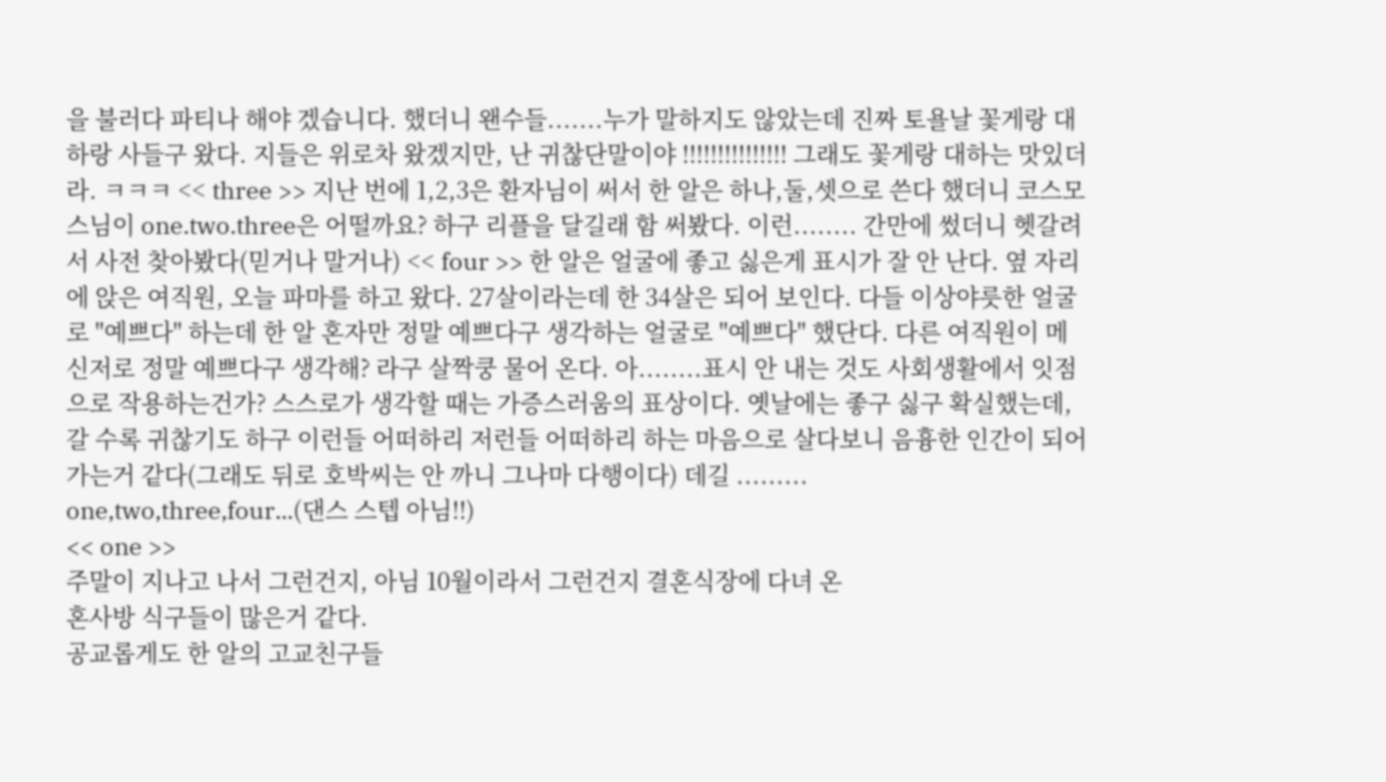을 불러다 파티나 해야 겠습니다. 했더니 왠수들.......누가 말하지도 않았는데 진짜 토욜날 꽃게랑 대하랑 사들구 왔다. 지들은 위로차 왔겠지만, 난 귀찮단말이야 !!!!!!!!!!!!!!! 그래도 꽃게랑 대하는 맛있더라. ㅋㅋㅋ << three >> 지난 번에 1,2,3은 환자님이 써서 한 알은 하나,둘,셋으로 쓴다 했더니 코스모스님이 one.two.three은 어떨까요? 하구 리플을 달길래 함 써봤다. 이런........ 간만에 썼더니 헷갈려서 사전 찾아봤다(믿거나 말거나) << four >> 한 알은 얼굴에 좋고 싫은게 표시가 잘 안 난다. 옆 자리에 앉은 여직원, 오늘 파마를 하고 왔다. 27살이라는데 한 34살은 되어 보인다. 다들 이상야릇한 얼굴로 "예쁘다" 하는데 한 알 혼자만 정말 예쁘다구 생각하는 얼굴로 "예쁘다" 했단다. 다른 여직원이 메신저로 정말 예쁘다구 생각해? 라구 살짝쿵 물어 온다. 아........표시 안 내는 것도 사회생활에서 잇점으로 작용하는건가? 스스로가 생각할 때는 가증스러움의 표상이다. 옛날에는 좋구 싫구 확실했는데, 갈 수록 귀찮기도 하구 이런들 어떠하리 저런들 어떠하리 하는 마음으로 살다보니 음흉한 인간이 되어 가는거 같다(그래도 뒤로 호박씨는 안 까니 그나마 다행이다) 데길 .........
one,two,three,four...(댄스 스텝 아님!!)
<< one >>
주말이 지나고 나서 그런건지, 아님 10월이라서 그런건지 결혼식장에 다녀 온
혼사방 식구들이 많은거 같다.
공교롭게도 한 알의 고교친구들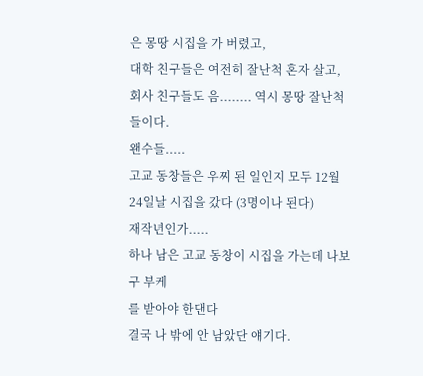은 몽땅 시집을 가 버렸고,
대학 친구들은 여전히 잘난척 혼자 살고,
회사 친구들도 음........ 역시 몽땅 잘난척들이다.
왠수들.....
고교 동창들은 우찌 된 일인지 모두 12월 24일날 시집을 갔다 (3명이나 된다)
재작년인가.....
하나 남은 고교 동창이 시집을 가는데 나보구 부케
를 받아야 한댄다
결국 나 밖에 안 남았단 얘기다.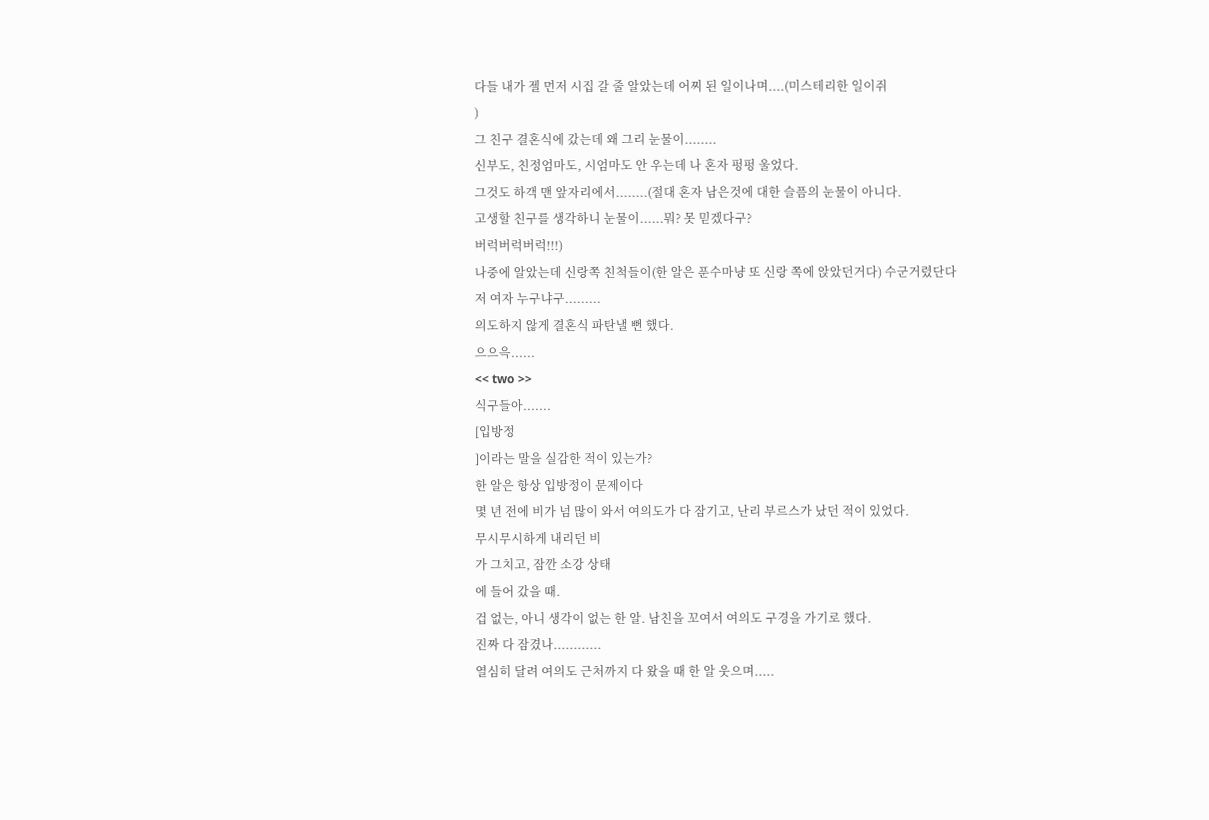다들 내가 젤 먼저 시집 갈 줄 알았는데 어찌 된 일이나며....(미스테리한 일이쥐
)
그 친구 결혼식에 갔는데 왜 그리 눈물이........
신부도, 친정엄마도, 시엄마도 안 우는데 나 혼자 펑펑 울었다.
그것도 하객 맨 앞자리에서........(절대 혼자 남은것에 대한 슬픔의 눈물이 아니다.
고생할 친구를 생각하니 눈물이......뭐? 못 믿겠다구?
버럭버럭버럭!!!)
나중에 알았는데 신랑쪽 친척들이(한 알은 푼수마냥 또 신랑 쪽에 앉았던거다) 수군거렸단다
저 여자 누구냐구.........
의도하지 않게 결혼식 파탄낼 뻔 했다.
으으윽......
<< two >>
식구들아.......
[입방정
]이라는 말을 실감한 적이 있는가?
한 알은 항상 입방정이 문제이다
몇 년 전에 비가 넘 많이 와서 여의도가 다 잠기고, 난리 부르스가 났던 적이 있었다.
무시무시하게 내리던 비
가 그치고, 잠깐 소강 상태
에 들어 갔을 때.
겁 없는, 아니 생각이 없는 한 알. 남친을 꼬여서 여의도 구경을 가기로 했다.
진짜 다 잠겼나............
열심히 달려 여의도 근처까지 다 왔을 때 한 알 웃으며.....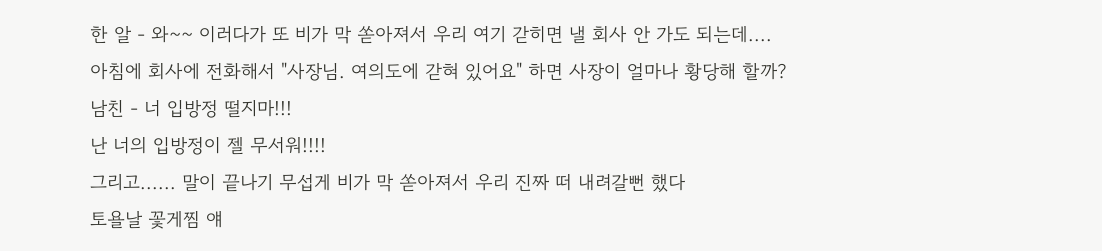한 알 - 와~~ 이러다가 또 비가 막 쏟아져서 우리 여기 갇히면 낼 회사 안 가도 되는데....
아침에 회사에 전화해서 "사장님. 여의도에 갇혀 있어요" 하면 사장이 얼마나 황당해 할까?
남친 - 너 입방정 떨지마!!!
난 너의 입방정이 젤 무서워!!!!
그리고...... 말이 끝나기 무섭게 비가 막 쏟아져서 우리 진짜 떠 내려갈뻔 했다
토욜날 꽃게찜 얘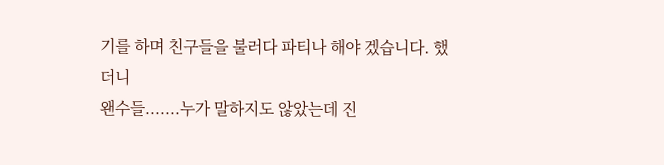기를 하며 친구들을 불러다 파티나 해야 겠습니다. 했더니
왠수들.......누가 말하지도 않았는데 진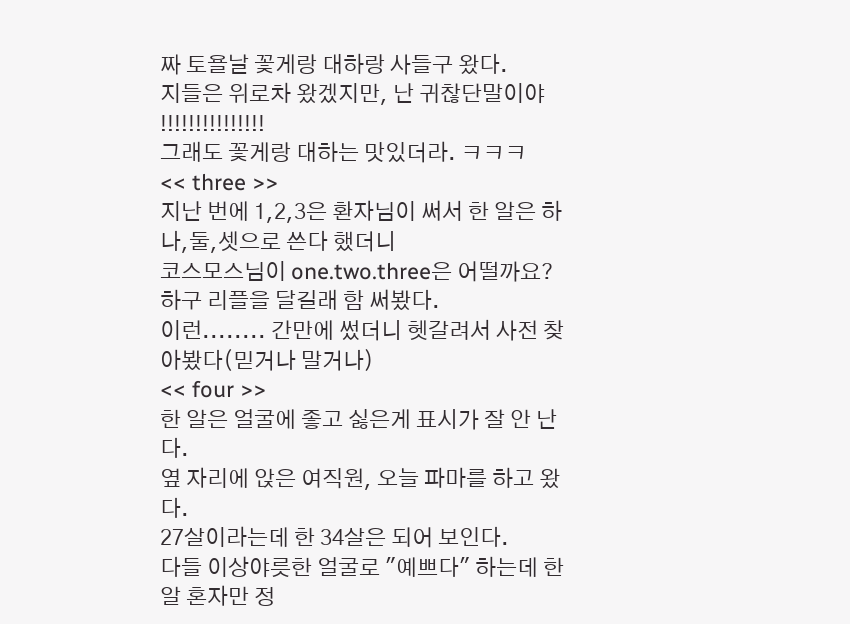짜 토욜날 꽃게랑 대하랑 사들구 왔다.
지들은 위로차 왔겠지만, 난 귀찮단말이야 !!!!!!!!!!!!!!!
그래도 꽃게랑 대하는 맛있더라. ㅋㅋㅋ
<< three >>
지난 번에 1,2,3은 환자님이 써서 한 알은 하나,둘,셋으로 쓴다 했더니
코스모스님이 one.two.three은 어떨까요? 하구 리플을 달길래 함 써봤다.
이런........ 간만에 썼더니 헷갈려서 사전 찾아봤다(믿거나 말거나)
<< four >>
한 알은 얼굴에 좋고 싫은게 표시가 잘 안 난다.
옆 자리에 앉은 여직원, 오늘 파마를 하고 왔다.
27살이라는데 한 34살은 되어 보인다.
다들 이상야릇한 얼굴로 "예쁘다" 하는데 한 알 혼자만 정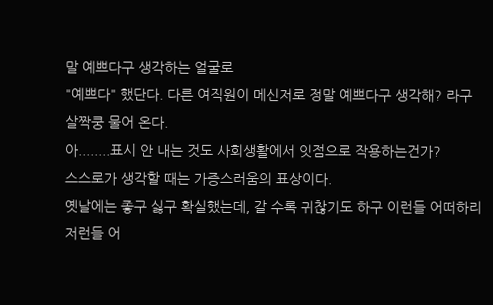말 예쁘다구 생각하는 얼굴로
"예쁘다" 했단다. 다른 여직원이 메신저로 정말 예쁘다구 생각해? 라구 살짝쿵 물어 온다.
아........표시 안 내는 것도 사회생활에서 잇점으로 작용하는건가?
스스로가 생각할 때는 가증스러움의 표상이다.
옛날에는 좋구 싫구 확실했는데, 갈 수록 귀찮기도 하구 이런들 어떠하리 저런들 어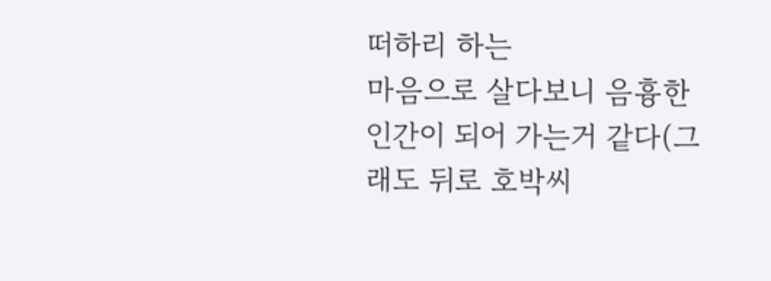떠하리 하는
마음으로 살다보니 음흉한 인간이 되어 가는거 같다(그래도 뒤로 호박씨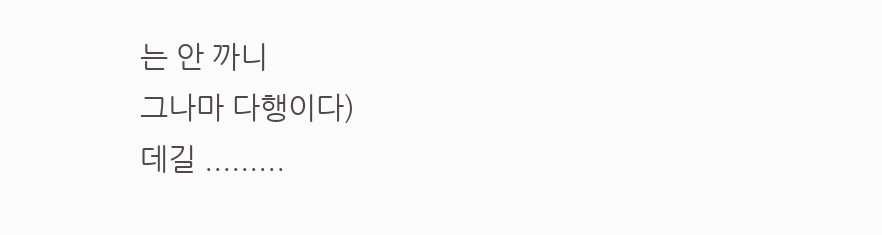는 안 까니
그나마 다행이다)
데길 .........